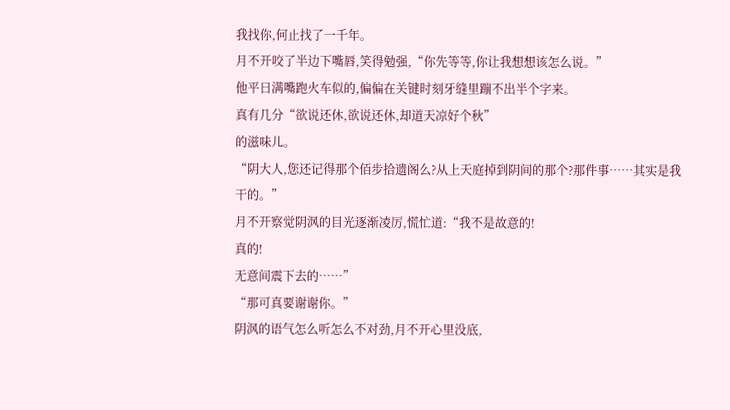我找你,何止找了一千年。
月不开咬了半边下嘴唇,笑得勉强,“你先等等,你让我想想该怎么说。”
他平日满嘴跑火车似的,偏偏在关键时刻牙缝里蹦不出半个字来。
真有几分“欲说还休,欲说还休,却道天凉好个秋”
的滋味儿。
“阴大人,您还记得那个佰步拾遗阁么?从上天庭掉到阴间的那个?那件事……其实是我干的。”
月不开察觉阴沨的目光逐渐凌厉,慌忙道:“我不是故意的!
真的!
无意间震下去的……”
“那可真要谢谢你。”
阴沨的语气怎么听怎么不对劲,月不开心里没底,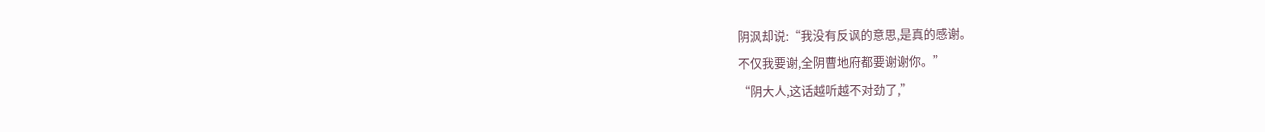阴沨却说:“我没有反讽的意思,是真的感谢。
不仅我要谢,全阴曹地府都要谢谢你。”
“阴大人,这话越听越不对劲了,”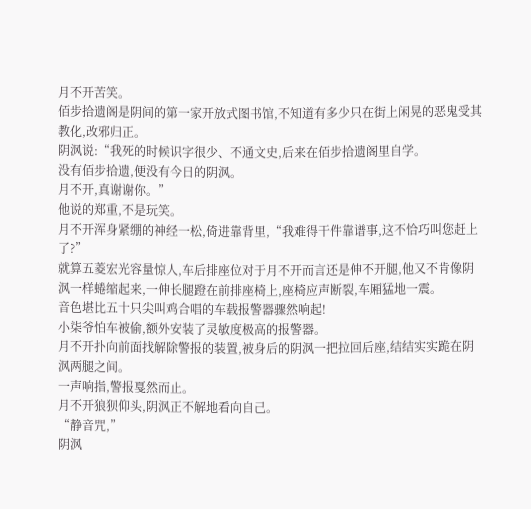月不开苦笑。
佰步拾遗阁是阴间的第一家开放式图书馆,不知道有多少只在街上闲晃的恶鬼受其教化,改邪归正。
阴沨说:“我死的时候识字很少、不通文史,后来在佰步拾遗阁里自学。
没有佰步拾遗,便没有今日的阴沨。
月不开,真谢谢你。”
他说的郑重,不是玩笑。
月不开浑身紧绷的神经一松,倚进靠背里,“我难得干件靠谱事,这不恰巧叫您赶上了?”
就算五菱宏光容量惊人,车后排座位对于月不开而言还是伸不开腿,他又不肯像阴沨一样蜷缩起来,一伸长腿蹬在前排座椅上,座椅应声断裂,车厢猛地一震。
音色堪比五十只尖叫鸡合唱的车载报警器骤然响起!
小柒爷怕车被偷,额外安装了灵敏度极高的报警器。
月不开扑向前面找解除警报的装置,被身后的阴沨一把拉回后座,结结实实跪在阴沨两腿之间。
一声响指,警报戛然而止。
月不开狼狈仰头,阴沨正不解地看向自己。
“静音咒,”
阴沨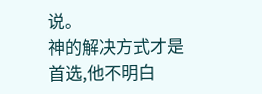说。
神的解决方式才是首选,他不明白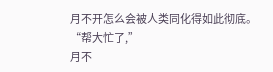月不开怎么会被人类同化得如此彻底。
“帮大忙了,”
月不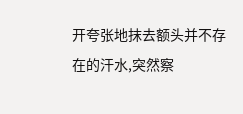开夸张地抹去额头并不存在的汗水,突然察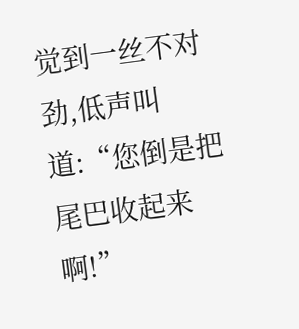觉到一丝不对劲,低声叫道:“您倒是把尾巴收起来啊!”